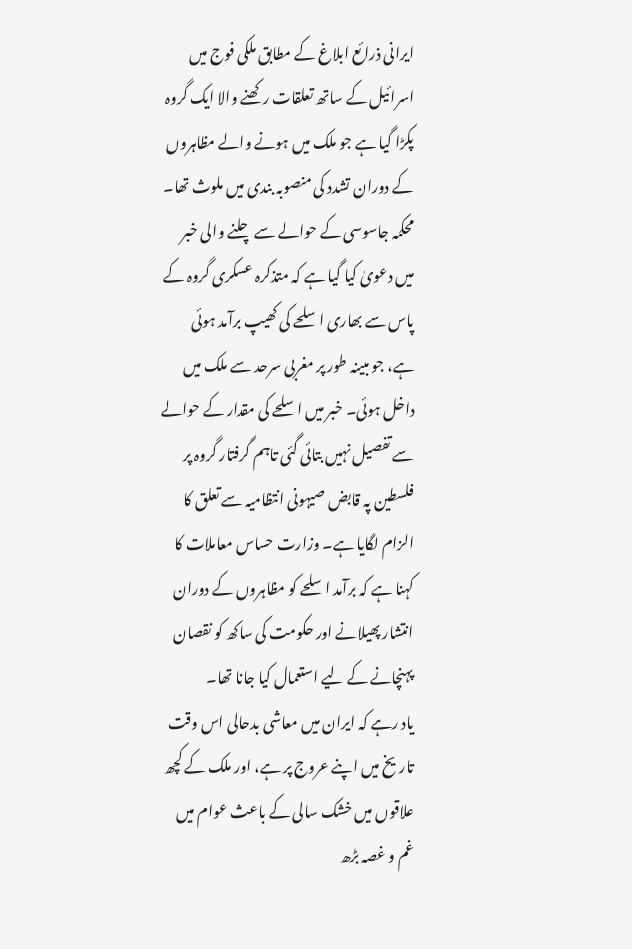ایرانی ذرائع ابلاغ کے مطابق ملکی فوج میں اسرائیل کے ساتھ تعلقات رکھنے والا ایک گروہ پکڑا گیا ہے جو ملک میں ہونے والے مظاہروں کے دوران تشدد کی منصوبہ بندی میں ملوث تھا۔ محکمہ جاسوسی کے حوالے سے چلنے والی خبر میں دعویٰ کیا گیا ہے کہ متذکرہ عسکری گروہ کے پاس سے بھاری اسلحے کی کھیپ برآمد ہوئی ہے، جو مبینہ طور پر مغربی سرحد سے ملک میں داخل ہوئی۔ خبر میں اسلحے کی مقدار کے حوالے سے تفصیل نہیں بتائی گئی تاہم گرفتار گروہ پر فلسطین پہ قابض صیہونی انتظامیہ سے تعلق کا الزام لگایا ہے۔ وزارت حساس معاملات کا کہنا ہے کہ برآمد اسلحے کو مظاہروں کے دوران انتشار پھیلانے اور حکومت کی ساکھ کو نقصان پہنچانے کے لیے استعمال کیا جانا تھا۔
یاد رہے کہ ایران میں معاشی بدحالی اس وقت تاریخ میں اپنے عروج پر ہے، اور ملک کے کچھ علاقوں میں خشک سالی کے باعث عوام میں غم و غصہ بڑھ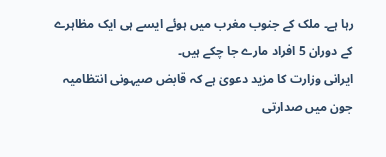رہا ہے۔ ملک کے جنوب مغرب میں ہوئے ایسے ہی ایک مظاہرے کے دوران 5 افراد مارے جا چکے ہیں۔
ایرانی وزارت کا مزید دعویٰ ہے کہ قابض صیہونی انتظامیہ جون میں صدارتی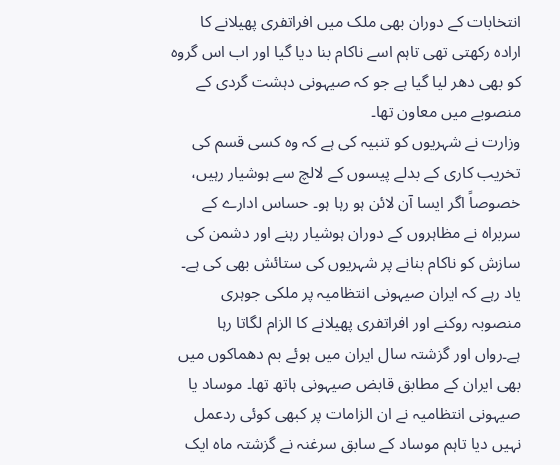انتخابات کے دوران بھی ملک میں افراتفری پھیلانے کا ارادہ رکھتی تھی تاہم اسے ناکام بنا دیا گیا اور اب اس گروہ کو بھی دھر لیا گیا ہے جو کہ صیہونی دہشت گردی کے منصوبے میں معاون تھا۔
وزارت نے شہریوں کو تنبیہ کی ہے کہ وہ کسی قسم کی تخریب کاری کے بدلے پیسوں کے لالچ سے ہوشیار رہیں، خصوصاً اگر ایسا آن لائن ہو رہا ہو۔ حساس ادارے کے سربراہ نے مظاہروں کے دوران ہوشیار رہنے اور دشمن کی سازش کو ناکام بنانے پر شہریوں کی ستائش بھی کی ہے۔
یاد رہے کہ ایران صیہونی انتظامیہ پر ملکی جوہری منصوبہ روکنے اور افراتفری پھیلانے کا الزام لگاتا رہا ہے۔رواں اور گزشتہ سال ایران میں ہوئے بم دھماکوں میں بھی ایران کے مطابق قابض صیہونی ہاتھ تھا۔ موساد یا صیہونی انتظامیہ نے ان الزامات پر کبھی کوئی ردعمل نہیں دیا تاہم موساد کے سابق سرغنہ نے گزشتہ ماہ ایک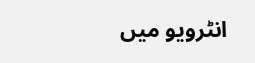انٹرویو میں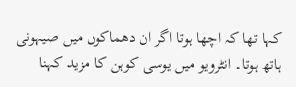کہا تھا کہ اچھا ہوتا اگر ان دھماکوں میں صیہونی ہاتھ ہوتا۔ انٹرویو میں یوسی کوہن کا مزید کہنا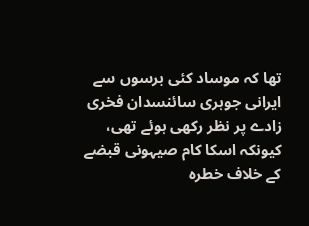تھا کہ موساد کئی برسوں سے ایرانی جوہری سائنسدان فخری زادے پر نظر رکھی ہوئے تھی، کیونکہ اسکا کام صیہونی قبضے کے خلاف خطرہ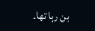بن رہا تھا۔